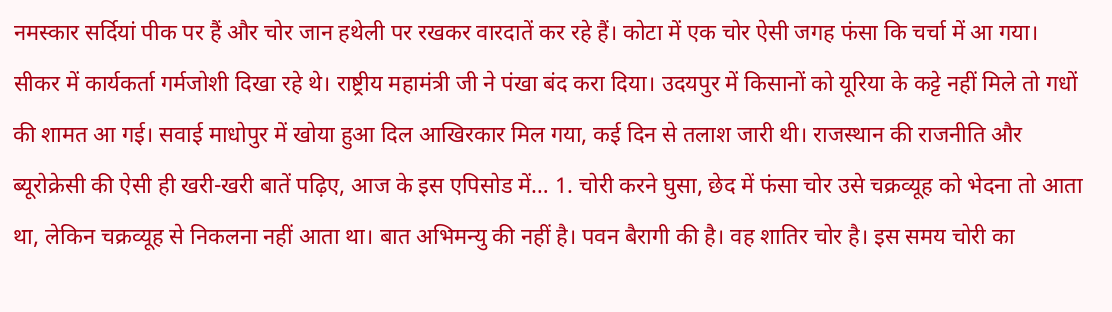नमस्कार सर्दियां पीक पर हैं और चोर जान हथेली पर रखकर वारदातें कर रहे हैं। कोटा में एक चोर ऐसी जगह फंसा कि चर्चा में आ गया। सीकर में कार्यकर्ता गर्मजोशी दिखा रहे थे। राष्ट्रीय महामंत्री जी ने पंखा बंद करा दिया। उदयपुर में किसानों को यूरिया के कट्टे नहीं मिले तो गधों की शामत आ गई। सवाई माधोपुर में खोया हुआ दिल आखिरकार मिल गया, कई दिन से तलाश जारी थी। राजस्थान की राजनीति और ब्यूरोक्रेसी की ऐसी ही खरी-खरी बातें पढ़िए, आज के इस एपिसोड में… 1. चोरी करने घुसा, छेद में फंसा चोर उसे चक्रव्यूह को भेदना तो आता था, लेकिन चक्रव्यूह से निकलना नहीं आता था। बात अभिमन्यु की नहीं है। पवन बैरागी की है। वह शातिर चोर है। इस समय चोरी का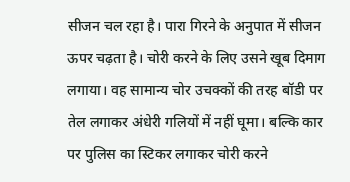सीजन चल रहा है। पारा गिरने के अनुपात में सीजन ऊपर चढ़ता है। चोरी करने के लिए उसने खूब दिमाग लगाया। वह सामान्य चोर उचक्कों की तरह बॉडी पर तेल लगाकर अंधेरी गलियों में नहीं घूमा। बल्कि कार पर पुलिस का स्टिकर लगाकर चोरी करने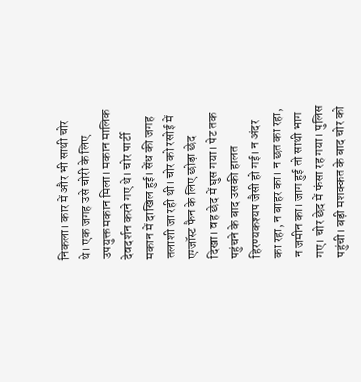निकला। कार में और भी साथी चोर थे। एक जगह उसे चोरी के लिए उपयुक्त मकान मिला। मकान मालिक देवदर्शन करने गए थे। चोर पार्टी मकान में दाखिल हुई। सेंध की जगह तलाशी जा रही थी। चोर को रसोई में एग्जॉस्ट फैन के लिए छोड़ा छेद दिखा। वह छेद में घुस गया। पेट तक पहुंचने के बाद उसकी हालत हिरण्यकश्यप जैसी हो गई। न अंदर का रहा, न बाहर का। न छत का रहा, न जमीन का। जाग हुई तो साथी भाग गए। चोर छेद में फंसा रह गया। पुलिस पहुंची। बड़ी मशक्कत के बाद चोर को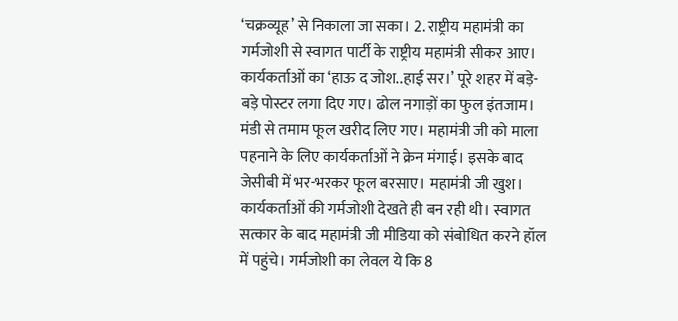‘चक्रव्यूह’ से निकाला जा सका। 2. राष्ट्रीय महामंत्री का गर्मजोशी से स्वागत पार्टी के राष्ट्रीय महामंत्री सीकर आए। कार्यकर्ताओं का ‘हाऊ द जोश..हाई सर।’ पूरे शहर में बड़े-बड़े पोस्टर लगा दिए गए। ढोल नगाड़ों का फुल इंतजाम। मंडी से तमाम फूल खरीद लिए गए। महामंत्री जी को माला पहनाने के लिए कार्यकर्ताओं ने क्रेन मंगाई। इसके बाद जेसीबी में भर-भरकर फूल बरसाए। महामंत्री जी खुश। कार्यकर्ताओं की गर्मजोशी देखते ही बन रही थी। स्वागत सत्कार के बाद महामंत्री जी मीडिया को संबोधित करने हॉल में पहुंचे। गर्मजोशी का लेवल ये कि 8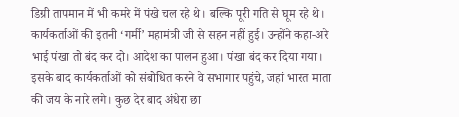डिग्री तापमान में भी कमरे में पंखे चल रहे थे। बल्कि पूरी गति से घूम रहे थे। कार्यकर्ताओं की इतनी ‘गर्मी’ महामंत्री जी से सहन नहीं हुई। उन्होंने कहा-अरे भाई पंखा तो बंद कर दो। आदेश का पालन हुआ। पंखा बंद कर दिया गया। इसके बाद कार्यकर्ताओं को संबोधित करने वे सभागार पहुंचे, जहां भारत माता की जय के नारे लगे। कुछ देर बाद अंधेरा छा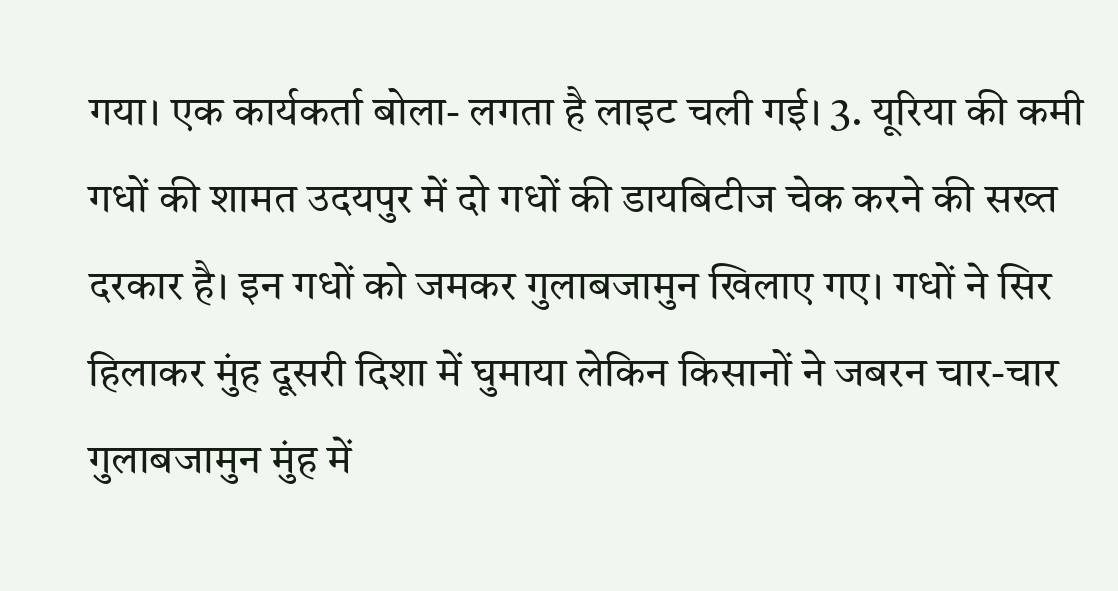गया। एक कार्यकर्ता बोला- लगता है लाइट चली गई। 3. यूरिया की कमी गधों की शामत उदयपुर में दो गधों की डायबिटीज चेक करने की सख्त दरकार है। इन गधों को जमकर गुलाबजामुन खिलाए गए। गधों ने सिर हिलाकर मुंह दूसरी दिशा में घुमाया लेकिन किसानों ने जबरन चार-चार गुलाबजामुन मुंह में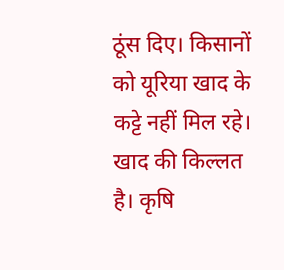ठूंस दिए। किसानों को यूरिया खाद के कट्टे नहीं मिल रहे। खाद की किल्लत है। कृषि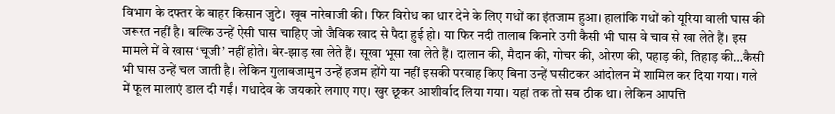विभाग के दफ्तर के बाहर किसान जुटे। खूब नारेबाजी की। फिर विरोध का धार देने के लिए गधों का इंतजाम हुआ। हालांकि गधों को यूरिया वाली घास की जरूरत नहीं है। बल्कि उन्हें ऐसी घास चाहिए जो जैविक खाद से पैदा हुई हो। या फिर नदी तालाब किनारे उगी कैसी भी घास वे चाव से खा लेते हैं। इस मामले में वे खास ‘चूजी’ नहीं होते। बेर-झाड़ खा लेते हैं। सूखा भूसा खा लेते हैं। दालान की, मैदान की, गोचर की, ओरण की, पहाड़ की, तिहाड़ की…कैसी भी घास उन्हें चल जाती है। लेकिन गुलाबजामुन उन्हें हजम होंगे या नहीं इसकी परवाह किए बिना उन्हें घसीटकर आंदोलन में शामिल कर दिया गया। गले में फूल मालाएं डाल दी गईं। गधादेव के जयकारे लगाए गए। खुर छूकर आशीर्वाद लिया गया। यहां तक तो सब ठीक था। लेकिन आपत्ति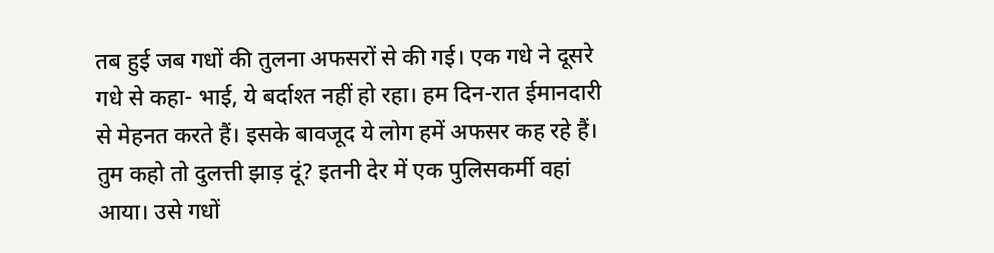तब हुई जब गधों की तुलना अफसरों से की गई। एक गधे ने दूसरे गधे से कहा- भाई, ये बर्दाश्त नहीं हो रहा। हम दिन-रात ईमानदारी से मेहनत करते हैं। इसके बावजूद ये लोग हमें अफसर कह रहे हैं। तुम कहो तो दुलत्ती झाड़ दूं? इतनी देर में एक पुलिसकर्मी वहां आया। उसे गधों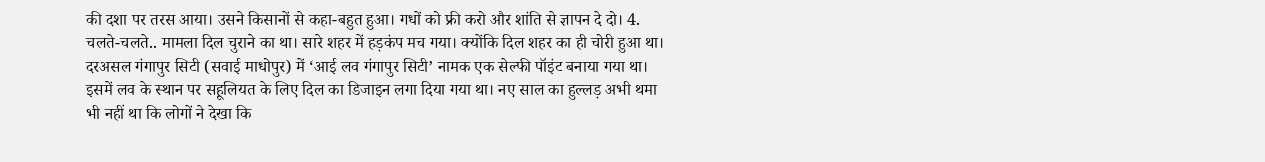की दशा पर तरस आया। उसने किसानों से कहा-बहुत हुआ। गधों को फ्री करो और शांति से ज्ञापन दे दो। 4. चलते-चलते.. मामला दिल चुराने का था। सारे शहर में हड़कंप मच गया। क्योंकि दिल शहर का ही चोरी हुआ था। दरअसल गंगापुर सिटी (सवाई माधोपुर) में ‘आई लव गंगापुर सिटी’ नामक एक सेल्फी पॉइंट बनाया गया था। इसमें लव के स्थान पर सहूलियत के लिए दिल का डिजाइन लगा दिया गया था। नए साल का हुल्लड़ अभी थमा भी नहीं था कि लोगों ने देखा कि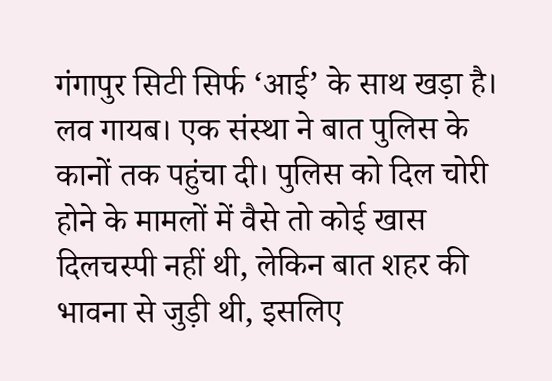गंगापुर सिटी सिर्फ ‘आई’ के साथ खड़ा है। लव गायब। एक संस्था ने बात पुलिस के कानों तक पहुंचा दी। पुलिस को दिल चोरी होने के मामलों में वैसे तो कोई खास दिलचस्पी नहीं थी, लेकिन बात शहर की भावना से जुड़ी थी, इसलिए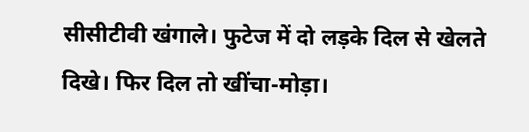सीसीटीवी खंगाले। फुटेज में दो लड़के दिल से खेलते दिखे। फिर दिल तो खींचा-मोड़ा।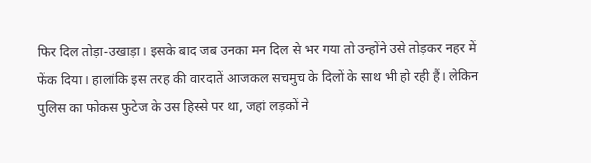फिर दिल तोड़ा-उखाड़ा। इसके बाद जब उनका मन दिल से भर गया तो उन्होंने उसे तोड़कर नहर में फेंक दिया। हालांकि इस तरह की वारदातें आजकल सचमुच के दिलों के साथ भी हो रही हैं। लेकिन पुलिस का फोकस फुटेज के उस हिस्से पर था, जहां लड़कों ने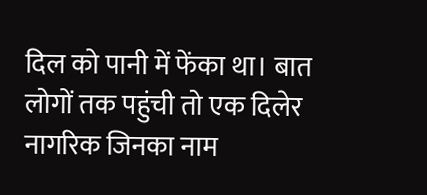दिल को पानी में फेंका था। बात लोगों तक पहुंची तो एक दिलेर नागरिक जिनका नाम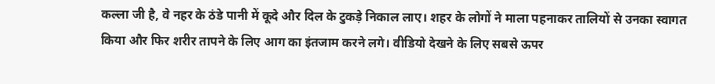कल्ला जी है, वे नहर के ठंडे पानी में कूदे और दिल के टुकड़े निकाल लाए। शहर के लोगों ने माला पहनाकर तालियों से उनका स्वागत किया और फिर शरीर तापने के लिए आग का इंतजाम करने लगे। वीडियो देखने के लिए सबसे ऊपर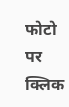फोटो पर क्लिक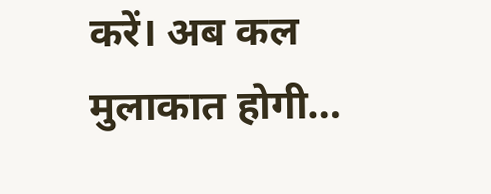करें। अब कल मुलाकात होगी…